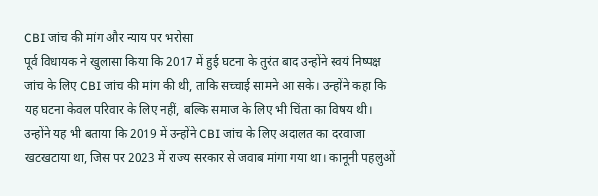CBI जांच की मांग और न्याय पर भरोसा
पूर्व विधायक ने खुलासा किया कि 2017 में हुई घटना के तुरंत बाद उन्होंने स्वयं निष्पक्ष जांच के लिए CBI जांच की मांग की थी, ताकि सच्चाई सामने आ सके। उन्होंने कहा कि यह घटना केवल परिवार के लिए नहीं, बल्कि समाज के लिए भी चिंता का विषय थी। उन्होंने यह भी बताया कि 2019 में उन्होंने CBI जांच के लिए अदालत का दरवाजा खटखटाया था, जिस पर 2023 में राज्य सरकार से जवाब मांगा गया था। कानूनी पहलुओं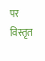पर विस्तृत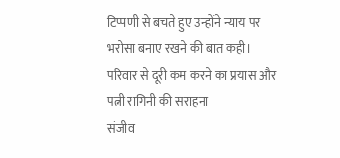टिप्पणी से बचते हुए उन्होंने न्याय पर भरोसा बनाए रखने की बात कही।
परिवार से दूरी कम करने का प्रयास और पत्नी रागिनी की सराहना
संजीव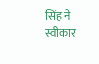सिंह ने स्वीकार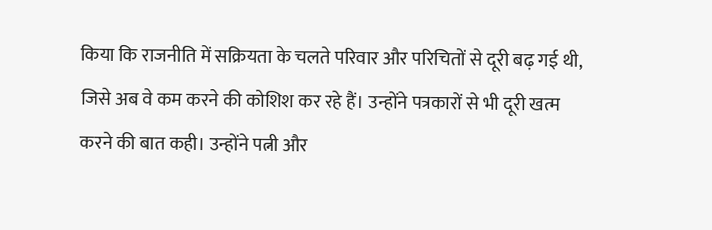किया कि राजनीति में सक्रियता के चलते परिवार और परिचितों से दूरी बढ़ गई थी, जिसे अब वे कम करने की कोशिश कर रहे हैं। उन्होंने पत्रकारों से भी दूरी खत्म करने की बात कही। उन्होंने पत्नी और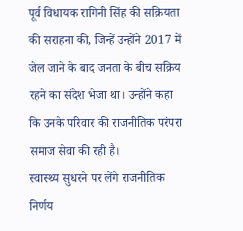पूर्व विधायक रागिनी सिंह की सक्रियता की सराहना की, जिन्हें उन्होंने 2017 में जेल जाने के बाद जनता के बीच सक्रिय रहने का संदेश भेजा था। उन्होंने कहा कि उनके परिवार की राजनीतिक परंपरा समाज सेवा की रही है।
स्वास्थ्य सुधरने पर लेंगे राजनीतिक निर्णय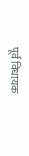पूर्व विधायक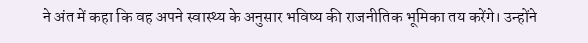ने अंत में कहा कि वह अपने स्वास्थ्य के अनुसार भविष्य की राजनीतिक भूमिका तय करेंगे। उन्होंने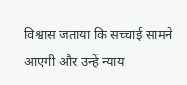विश्वास जताया कि सच्चाई सामने आएगी और उन्हें न्याय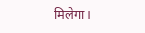मिलेगा।